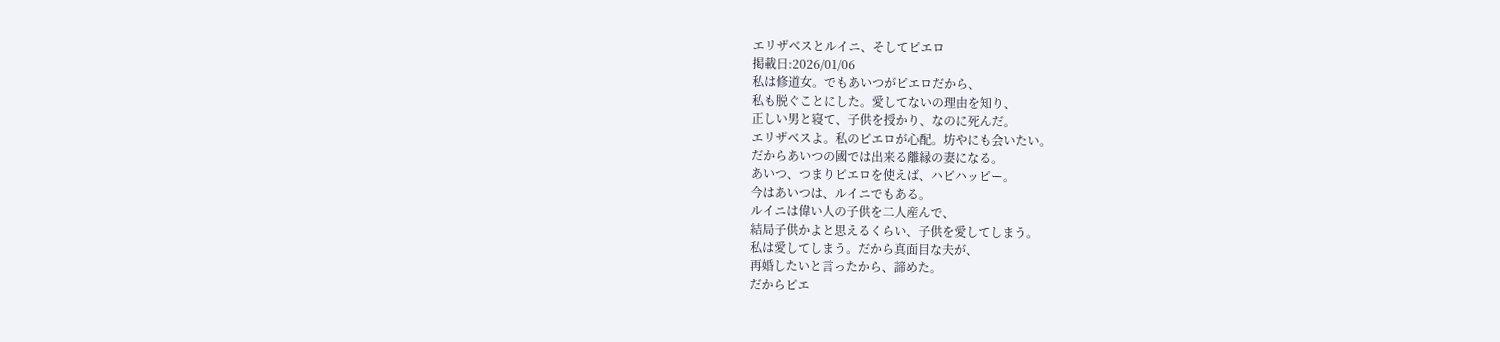エリザベスとルイニ、そしてピエロ
掲載日:2026/01/06
私は修道女。でもあいつがピエロだから、
私も脱ぐことにした。愛してないの理由を知り、
正しい男と寝て、子供を授かり、なのに死んだ。
エリザベスよ。私のピエロが心配。坊やにも会いたい。
だからあいつの國では出来る離縁の妻になる。
あいつ、つまりピエロを使えば、ハピハッピー。
今はあいつは、ルイニでもある。
ルイニは偉い人の子供を二人産んで、
結局子供かよと思えるくらい、子供を愛してしまう。
私は愛してしまう。だから真面目な夫が、
再婚したいと言ったから、諦めた。
だからピエ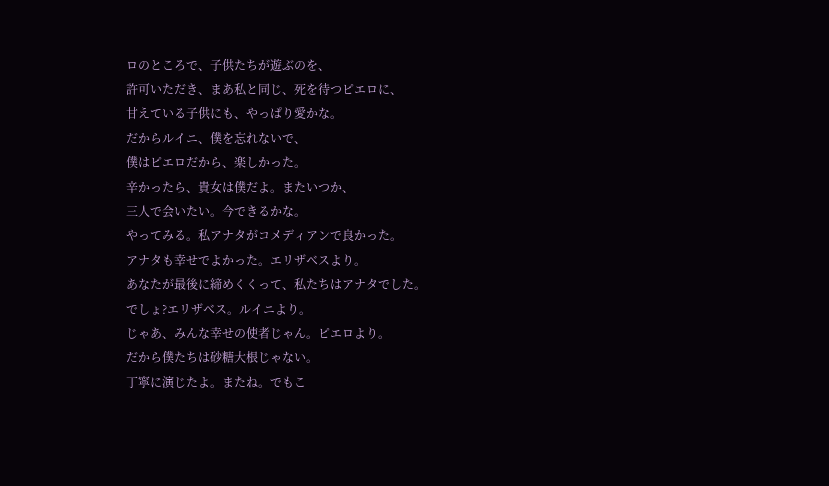ロのところで、子供たちが遊ぶのを、
許可いただき、まあ私と同じ、死を待つピエロに、
甘えている子供にも、やっぱり愛かな。
だからルイニ、僕を忘れないで、
僕はピエロだから、楽しかった。
辛かったら、貴女は僕だよ。またいつか、
三人で会いたい。今できるかな。
やってみる。私アナタがコメディアンで良かった。
アナタも幸せでよかった。エリザベスより。
あなたが最後に締めくくって、私たちはアナタでした。
でしょ?エリザベス。ルイニより。
じゃあ、みんな幸せの使者じゃん。ピエロより。
だから僕たちは砂糖大根じゃない。
丁寧に演じたよ。またね。でもこ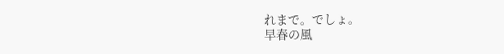れまで。でしょ。
早春の風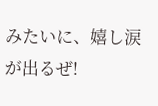みたいに、嬉し涙が出るぜ!